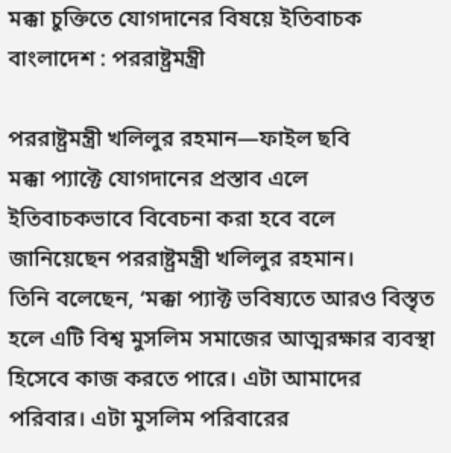মক্কা চুক্তিতে যোগদানের বিষয়ে ইতিবাচক বাংলাদেশ : পররাষ্ট্রমন্ত্রী

পররাষ্ট্রমন্ত্রী খলিলুর রহমান—ফাইল ছবি
মক্কা প্যাক্টে যোগদানের প্রস্তাব এলে ইতিবাচকভাবে বিবেচনা করা হবে বলে জানিয়েছেন পররাষ্ট্রমন্ত্রী খলিলুর রহমান।
তিনি বলেছেন, ‘মক্কা প্যাক্ট ভবিষ্যতে আরও বিস্তৃত হলে এটি বিশ্ব মুসলিম সমাজের আত্মরক্ষার ব্যবস্থা হিসেবে কাজ করতে পারে। এটা আমাদের পরিবার। এটা মুসলিম পরিবারের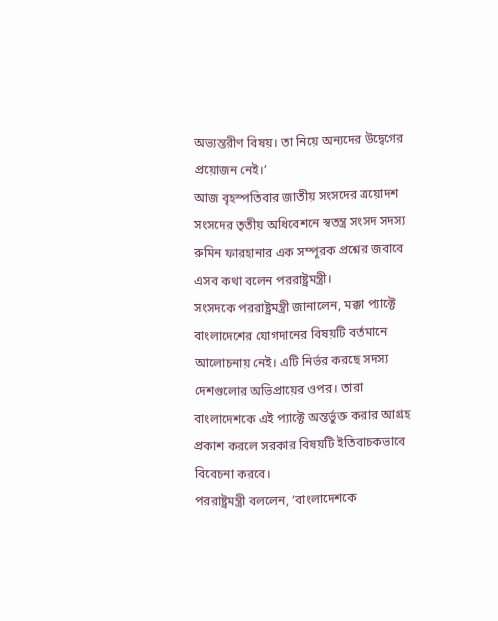অভ্যন্তরীণ বিষয়। তা নিয়ে অন্যদের উদ্বেগের প্রয়োজন নেই।’
আজ বৃহস্পতিবার জাতীয় সংসদের ত্রয়োদশ সংসদের তৃতীয় অধিবেশনে স্বতন্ত্র সংসদ সদস্য রুমিন ফারহানার এক সম্পূরক প্রশ্নের জবাবে এসব কথা বলেন পররাষ্ট্রমন্ত্রী।
সংসদকে পররাষ্ট্রমন্ত্রী জানালেন, মক্কা প্যাক্টে বাংলাদেশের যোগদানের বিষয়টি বর্তমানে আলোচনায় নেই। এটি নির্ভর করছে সদস্য দেশগুলোর অভিপ্রায়ের ওপর। তারা বাংলাদেশকে এই প্যাক্টে অন্তর্ভুক্ত করার আগ্রহ প্রকাশ করলে সরকার বিষয়টি ইতিবাচকভাবে বিবেচনা করবে।
পররাষ্ট্রমন্ত্রী বললেন, ‘বাংলাদেশকে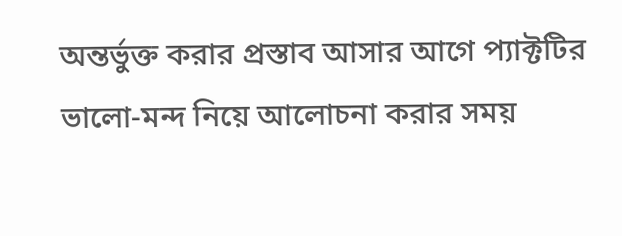অন্তর্ভুক্ত করার প্রস্তাব আসার আগে প্যাক্টটির ভালো-মন্দ নিয়ে আলোচনা করার সময়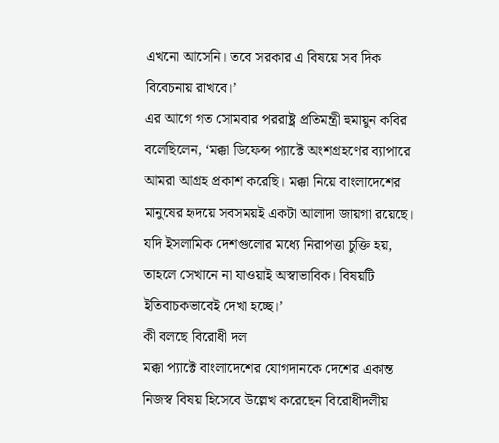এখনো আসেনি। তবে সরকার এ বিষয়ে সব দিক বিবেচনায় রাখবে।’
এর আগে গত সোমবার পররাষ্ট্র প্রতিমন্ত্রী হুমায়ুন কবির বলেছিলেন, ‘মক্কা ডিফেন্স প্যাক্টে অংশগ্রহণের ব্যাপারে আমরা আগ্রহ প্রকাশ করেছি। মক্কা নিয়ে বাংলাদেশের মানুষের হৃদয়ে সবসময়ই একটা আলাদা জায়গা রয়েছে। যদি ইসলামিক দেশগুলোর মধ্যে নিরাপত্তা চুক্তি হয়, তাহলে সেখানে না যাওয়াই অস্বাভাবিক। বিষয়টি ইতিবাচকভাবেই দেখা হচ্ছে।’
কী বলছে বিরোধী দল
মক্কা প্যাক্টে বাংলাদেশের যোগদানকে দেশের একান্ত নিজস্ব বিষয় হিসেবে উল্লেখ করেছেন বিরোধীদলীয়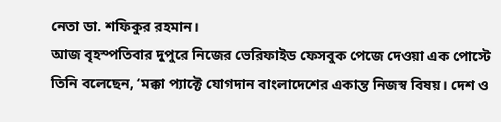নেতা ডা. শফিকুর রহমান।
আজ বৃহস্পতিবার দুপুরে নিজের ভেরিফাইড ফেসবুক পেজে দেওয়া এক পোস্টে তিনি বলেছেন, ‘মক্কা প্যাক্টে যোগদান বাংলাদেশের একান্ত নিজস্ব বিষয়। দেশ ও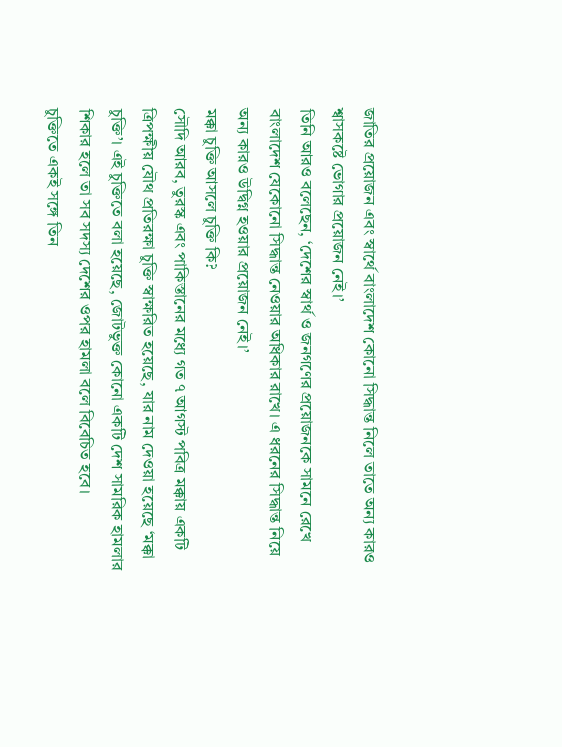জাতির প্রয়োজন এবং স্বার্থে বাংলাদেশ কোনো সিদ্ধান্ত নিলে তাতে অন্য কারও শ্বাসকষ্টে ভোগার প্রয়োজন নেই।’
তিনি আরও বলেছেন, ‘দেশের স্বার্থ ও জনগণের প্রয়োজনকে সামনে রেখে বাংলাদেশ যেকোনো সিদ্ধান্ত নেওয়ার অধিকার রাখে। এ ধরনের সিদ্ধান্ত নিয়ে অন্য কারও উদ্বিগ্ন হওয়ার প্রয়োজন নেই।’
মক্কা চুক্তি আসলে চুক্তি কি?
সৌদি আরব, তুরস্ক এবং পাকিস্তানের মধ্যে গত ৭ আগস্ট পবিত্র মক্কায় একটি ত্রিপক্ষীয় যৌথ প্রতিরক্ষা চুক্তি স্বাক্ষরিত হয়েছে, যার নাম দেওয়া হয়েছে ‘মক্কা চুক্তি’। এই চুক্তিতে বলা হয়েছে, জোটভুক্ত কোনো একটি দেশ সামরিক হামলার শিকার হলে তা সব সদস্য দেশের ওপর হামলা বলে বিবেচিত হবে।
চুক্তিতে একই সঙ্গে তিন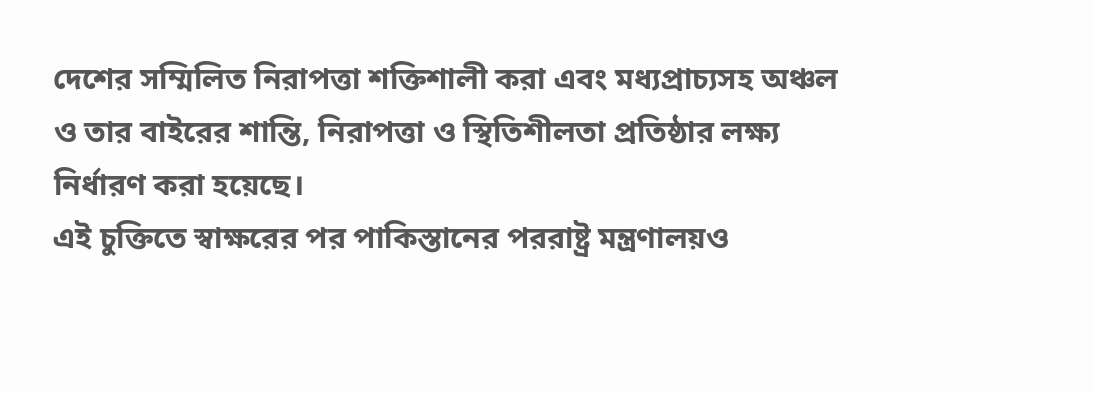দেশের সম্মিলিত নিরাপত্তা শক্তিশালী করা এবং মধ্যপ্রাচ্যসহ অঞ্চল ও তার বাইরের শান্তি, নিরাপত্তা ও স্থিতিশীলতা প্রতিষ্ঠার লক্ষ্য নির্ধারণ করা হয়েছে।
এই চুক্তিতে স্বাক্ষরের পর পাকিস্তানের পররাষ্ট্র মন্ত্রণালয়ও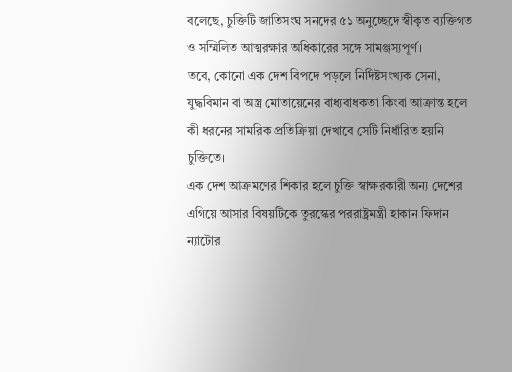বলেছে, চুক্তিটি জাতিসংঘ সনদের ৫১ অনুচ্ছেদে স্বীকৃত ব্যক্তিগত ও সম্মিলিত আত্মরক্ষার অধিকারের সঙ্গে সামঞ্জস্যপূর্ণ।
তবে, কোনো এক দেশ বিপদে পড়লে নির্দিষ্টসংখ্যক সেনা, যুদ্ধবিমান বা অস্ত্র মোতায়েনের বাধ্যবাধকতা কিংবা আক্রান্ত হলে কী ধরনের সামরিক প্রতিক্রিয়া দেখাবে সেটি নির্ধারিত হয়নি চুক্তিতে।
এক দেশ আক্রমণের শিকার হলে চুক্তি স্বাক্ষরকারী অন্য দেশের এগিয়ে আসার বিষয়টিকে তুরস্কের পররাষ্ট্রমন্ত্রী হাকান ফিদান ন্যাটোর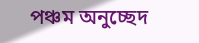পঞ্চম অনুচ্ছেদ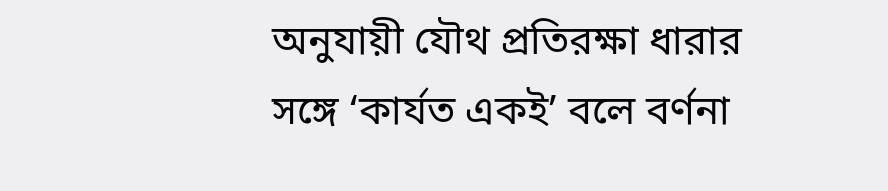অনুযায়ী যৌথ প্রতিরক্ষা ধারার সঙ্গে ‘কার্যত একই’ বলে বর্ণনা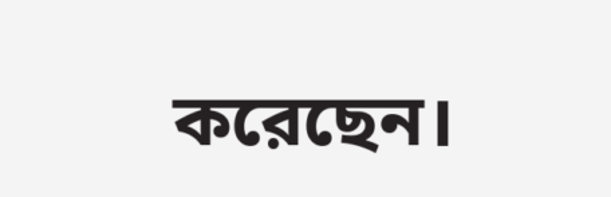করেছেন।